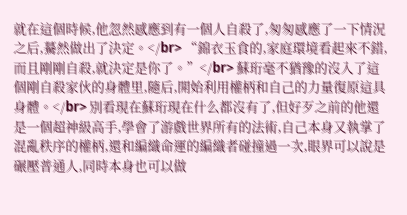就在這個時候,他忽然感應到有一個人自殺了,匆匆感應了一下情況之后,驀然做出了決定。</br> “錦衣玉食的,家庭環境看起來不錯,而且剛剛自殺,就決定是你了。”</br> 蘇珩毫不猶豫的沒入了這個剛自殺家伙的身體里,隨后,開始利用權柄和自己的力量復原這具身體。</br> 別看現在蘇珩現在什么都沒有了,但好歹之前的他還是一個超神級高手,學會了游戲世界所有的法術,自己本身又執掌了混亂秩序的權柄,還和編織命運的編織者碰撞過一次,眼界可以說是碾壓普通人,同時本身也可以做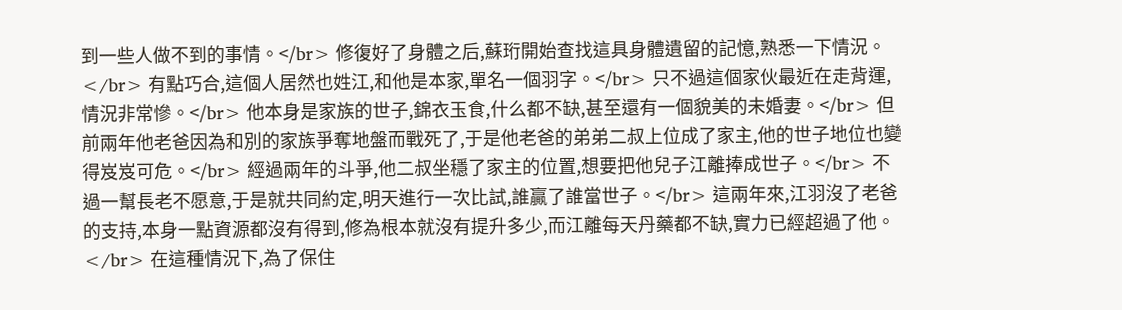到一些人做不到的事情。</br> 修復好了身體之后,蘇珩開始查找這具身體遺留的記憶,熟悉一下情況。</br> 有點巧合,這個人居然也姓江,和他是本家,單名一個羽字。</br> 只不過這個家伙最近在走背運,情況非常慘。</br> 他本身是家族的世子,錦衣玉食,什么都不缺,甚至還有一個貌美的未婚妻。</br> 但前兩年他老爸因為和別的家族爭奪地盤而戰死了,于是他老爸的弟弟二叔上位成了家主,他的世子地位也變得岌岌可危。</br> 經過兩年的斗爭,他二叔坐穩了家主的位置,想要把他兒子江離捧成世子。</br> 不過一幫長老不愿意,于是就共同約定,明天進行一次比試,誰贏了誰當世子。</br> 這兩年來,江羽沒了老爸的支持,本身一點資源都沒有得到,修為根本就沒有提升多少,而江離每天丹藥都不缺,實力已經超過了他。</br> 在這種情況下,為了保住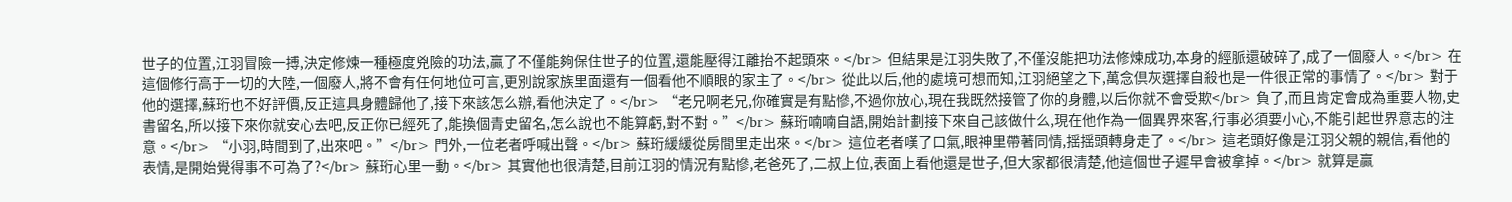世子的位置,江羽冒險一搏,決定修煉一種極度兇險的功法,贏了不僅能夠保住世子的位置,還能壓得江離抬不起頭來。</br> 但結果是江羽失敗了,不僅沒能把功法修煉成功,本身的經脈還破碎了,成了一個廢人。</br> 在這個修行高于一切的大陸,一個廢人,將不會有任何地位可言,更別說家族里面還有一個看他不順眼的家主了。</br> 從此以后,他的處境可想而知,江羽絕望之下,萬念倶灰選擇自殺也是一件很正常的事情了。</br> 對于他的選擇,蘇珩也不好評價,反正這具身體歸他了,接下來該怎么辦,看他決定了。</br> “老兄啊老兄,你確實是有點慘,不過你放心,現在我既然接管了你的身體,以后你就不會受欺</br> 負了,而且肯定會成為重要人物,史書留名,所以接下來你就安心去吧,反正你已經死了,能換個青史留名,怎么說也不能算虧,對不對。”</br> 蘇珩喃喃自語,開始計劃接下來自己該做什么,現在他作為一個異界來客,行事必須要小心,不能引起世界意志的注意。</br> “小羽,時間到了,出來吧。”</br> 門外,一位老者呼喊出聲。</br> 蘇珩緩緩從房間里走出來。</br> 這位老者嘆了口氣,眼神里帶著同情,揺揺頭轉身走了。</br> 這老頭好像是江羽父親的親信,看他的表情,是開始覺得事不可為了?</br> 蘇珩心里一動。</br> 其實他也很清楚,目前江羽的情況有點慘,老爸死了,二叔上位,表面上看他還是世子,但大家都很清楚,他這個世子遲早會被拿掉。</br> 就算是贏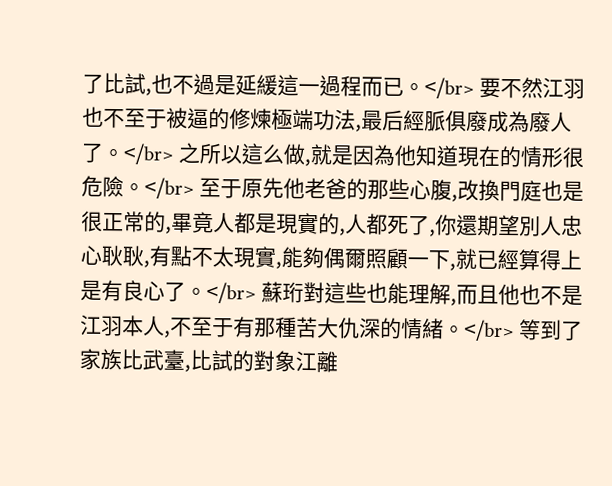了比試,也不過是延緩這一過程而已。</br> 要不然江羽也不至于被逼的修煉極端功法,最后經脈俱廢成為廢人了。</br> 之所以這么做,就是因為他知道現在的情形很危險。</br> 至于原先他老爸的那些心腹,改換門庭也是很正常的,畢竟人都是現實的,人都死了,你還期望別人忠心耿耿,有點不太現實,能夠偶爾照顧一下,就已經算得上是有良心了。</br> 蘇珩對這些也能理解,而且他也不是江羽本人,不至于有那種苦大仇深的情緒。</br> 等到了家族比武臺,比試的對象江離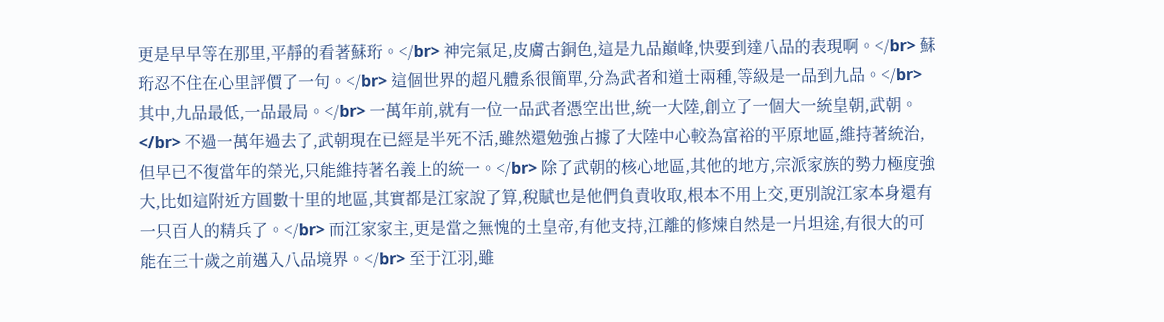更是早早等在那里,平靜的看著蘇珩。</br> 神完氣足,皮膚古銅色,這是九品巔峰,快要到達八品的表現啊。</br> 蘇珩忍不住在心里評價了一句。</br> 這個世界的超凡體系很簡單,分為武者和道士兩種,等級是一品到九品。</br> 其中,九品最低,一品最局。</br> 一萬年前,就有一位一品武者憑空出世,統一大陸,創立了一個大一統皇朝,武朝。</br> 不過一萬年過去了,武朝現在已經是半死不活,雖然還勉強占據了大陸中心較為富裕的平原地區,維持著統治,但早已不復當年的榮光,只能維持著名義上的統一。</br> 除了武朝的核心地區,其他的地方,宗派家族的勢力極度強大,比如這附近方圓數十里的地區,其實都是江家說了算,稅賦也是他們負責收取,根本不用上交,更別說江家本身還有一只百人的精兵了。</br> 而江家家主,更是當之無愧的土皇帝,有他支持,江離的修煉自然是一片坦途,有很大的可能在三十歲之前邁入八品境界。</br> 至于江羽,雖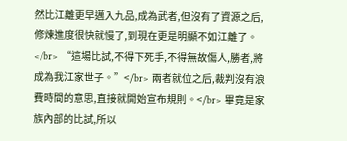然比江離更早邁入九品,成為武者,但沒有了資源之后,修煉進度很快就慢了,到現在更是明顯不如江離了。</br> “這場比試,不得下死手,不得無故傷人,勝者,將成為我江家世子。”</br> 兩者就位之后,裁判沒有浪費時間的意思,直接就開始宣布規則。</br> 畢竟是家族內部的比試,所以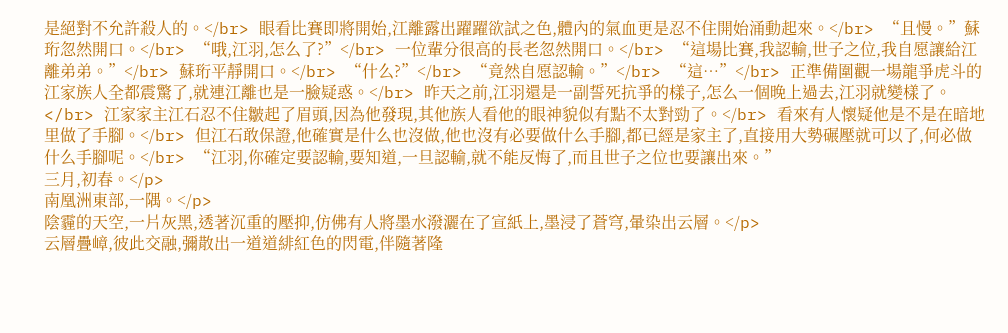是絕對不允許殺人的。</br> 眼看比賽即將開始,江離露出躍躍欲試之色,體內的氣血更是忍不住開始涌動起來。</br> “且慢。”蘇珩忽然開口。</br> “哦,江羽,怎么了?”</br> 一位輩分很高的長老忽然開口。</br> “這場比賽,我認輸,世子之位,我自愿讓給江離弟弟。”</br> 蘇珩平靜開口。</br> “什么?”</br> “竟然自愿認輸。”</br> “這…”</br> 正準備圍觀一場龍爭虎斗的江家族人全都震驚了,就連江離也是一臉疑惑。</br> 昨天之前,江羽還是一副誓死抗爭的樣子,怎么一個晚上過去,江羽就變樣了。</br> 江家家主江石忍不住皺起了眉頭,因為他發現,其他族人看他的眼神貌似有點不太對勁了。</br> 看來有人懷疑他是不是在暗地里做了手腳。</br> 但江石敢保證,他確實是什么也沒做,他也沒有必要做什么手腳,都已經是家主了,直接用大勢碾壓就可以了,何必做什么手腳呢。</br> “江羽,你確定要認輸,要知道,一旦認輸,就不能反悔了,而且世子之位也要讓出來。”
三月,初春。</p>
南凰洲東部,一隅。</p>
陰霾的天空,一片灰黑,透著沉重的壓抑,仿佛有人將墨水潑灑在了宣紙上,墨浸了蒼穹,暈染出云層。</p>
云層疊嶂,彼此交融,彌散出一道道緋紅色的閃電,伴隨著隆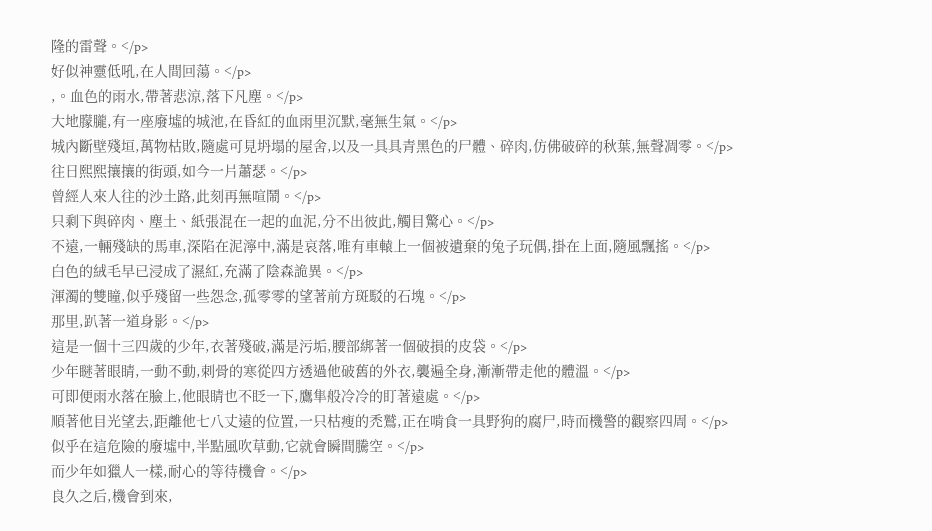隆的雷聲。</p>
好似神靈低吼,在人間回蕩。</p>
,。血色的雨水,帶著悲涼,落下凡塵。</p>
大地朦朧,有一座廢墟的城池,在昏紅的血雨里沉默,毫無生氣。</p>
城內斷壁殘垣,萬物枯敗,隨處可見坍塌的屋舍,以及一具具青黑色的尸體、碎肉,仿佛破碎的秋葉,無聲凋零。</p>
往日熙熙攘攘的街頭,如今一片蕭瑟。</p>
曾經人來人往的沙土路,此刻再無喧鬧。</p>
只剩下與碎肉、塵土、紙張混在一起的血泥,分不出彼此,觸目驚心。</p>
不遠,一輛殘缺的馬車,深陷在泥濘中,滿是哀落,唯有車轅上一個被遺棄的兔子玩偶,掛在上面,隨風飄搖。</p>
白色的絨毛早已浸成了濕紅,充滿了陰森詭異。</p>
渾濁的雙瞳,似乎殘留一些怨念,孤零零的望著前方斑駁的石塊。</p>
那里,趴著一道身影。</p>
這是一個十三四歲的少年,衣著殘破,滿是污垢,腰部綁著一個破損的皮袋。</p>
少年瞇著眼睛,一動不動,刺骨的寒從四方透過他破舊的外衣,襲遍全身,漸漸帶走他的體溫。</p>
可即便雨水落在臉上,他眼睛也不眨一下,鷹隼般冷冷的盯著遠處。</p>
順著他目光望去,距離他七八丈遠的位置,一只枯瘦的禿鷲,正在啃食一具野狗的腐尸,時而機警的觀察四周。</p>
似乎在這危險的廢墟中,半點風吹草動,它就會瞬間騰空。</p>
而少年如獵人一樣,耐心的等待機會。</p>
良久之后,機會到來,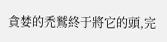貪婪的禿鷲終于將它的頭,完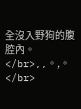全沒入野狗的腹腔內。</br>,,。,。</br>